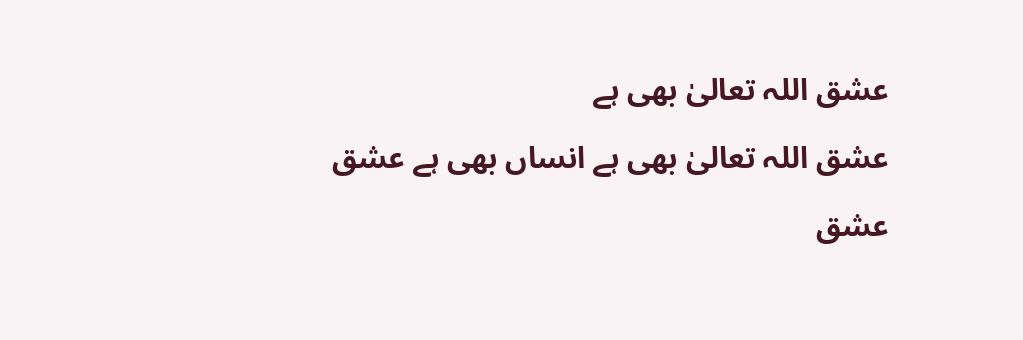عشق اللہ تعالیٰ بھی ہے

عشق اللہ تعالیٰ بھی ہے انساں بھی ہے عشق

عشق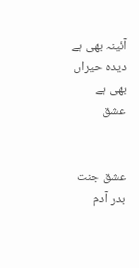آئینہ بھی ہے دیدہ حیراں بھی ہے عشق


عشق جنت بدر آدم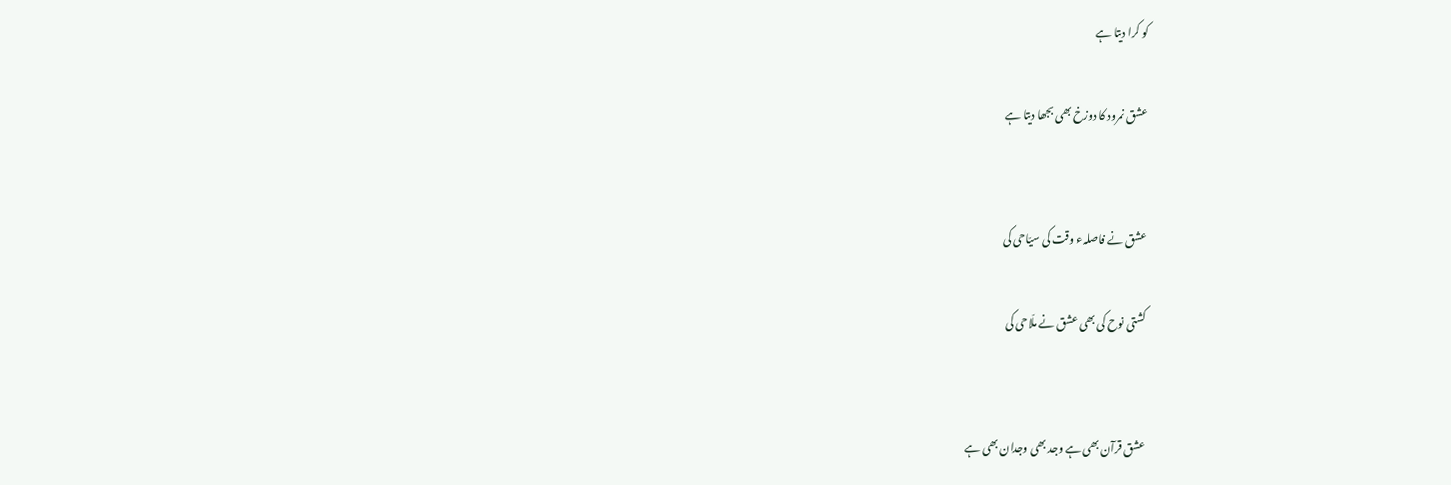کو کرا دیتا ہے

عشق نمرود کا دوزخ بھی بجھا دیتا ہے


عشق نے فاصلہء وقت کی سیّاحی کی

کشتی نوح کی بھی عشق نے ملّاحی کی


عشق قرآن بھی ہے وجد بھی وجدان بھی ہے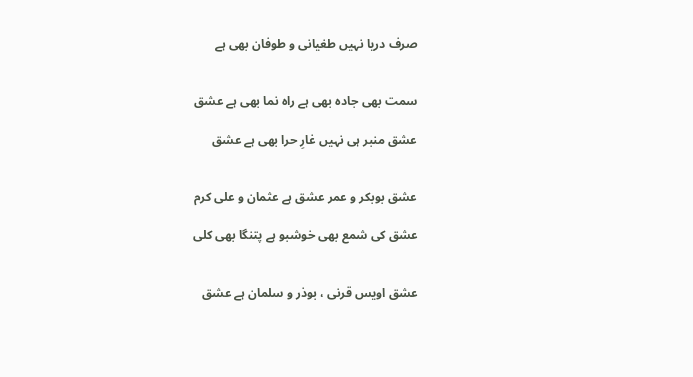صرف دریا نہیں طغیانی و طوفان بھی ہے


سمت بھی جادہ بھی ہے راہ نما بھی ہے عشق

عشق منبر ہی نہیں غارِ حرا بھی ہے عشق


عشق بوبکر و عمر عشق ہے عثمان و علی کرم

عشق کی شمع بھی خوشبو ہے پتنگا بھی کلی


عشق اویس قرنی ، بوذر و سلمان ہے عشق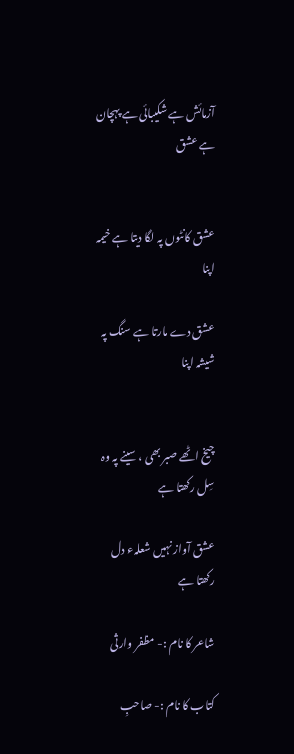آزمائش ہے شکیبائی ہے پہچان ہے عشق


عشق کانٹوں پہ لگا دیتا ہے خیمہ اپنا

عشق دے مارتا ہے سنگ پہ شیشہ اپنا


چیخ اٹھے صبر بھی ، سینے پہ وہ سِل رکھتا ہے

عشق آواز نہیں شعلہء دل رکھتا ہے

شاعر کا نام :- مظفر وارثی

کتاب کا نام :- صاحبِ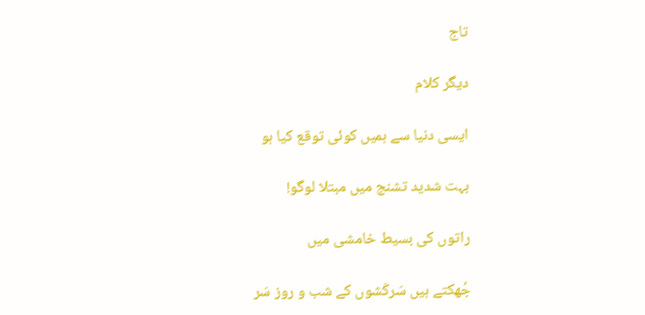تاج

دیگر کلام

ایسی دنیا سے ہمیں کوئی توقع کیا ہو

بہت شدید تشنج میں مبتلا لوگو!

راتوں کی بسیط خامشی میں

جُھکتے ہیں سَرکَشوں کے شب و روز سَر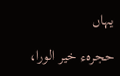یہاں

حجرہء خیر الورا،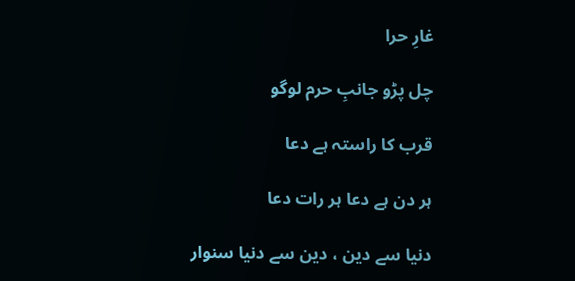غارِ حرا

چل پڑو جانبِ حرم لوگو

قرب کا راستہ ہے دعا

ہر دن ہے دعا ہر رات دعا

دنیا سے دین ، دین سے دنیا سنوار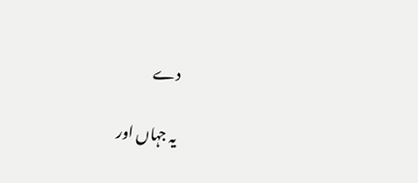دے

یہ جہاں اور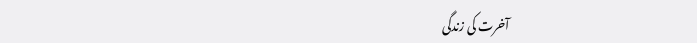آخرت کی زندگی